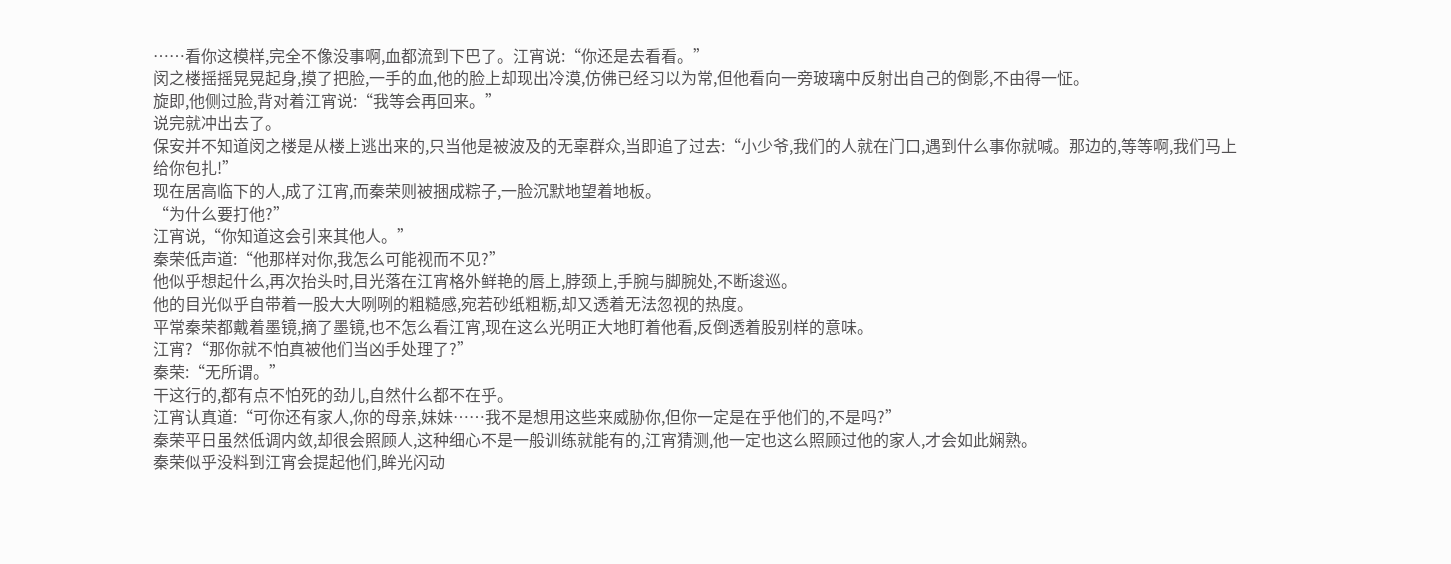……看你这模样,完全不像没事啊,血都流到下巴了。江宵说:“你还是去看看。”
闵之楼摇摇晃晃起身,摸了把脸,一手的血,他的脸上却现出冷漠,仿佛已经习以为常,但他看向一旁玻璃中反射出自己的倒影,不由得一怔。
旋即,他侧过脸,背对着江宵说:“我等会再回来。”
说完就冲出去了。
保安并不知道闵之楼是从楼上逃出来的,只当他是被波及的无辜群众,当即追了过去:“小少爷,我们的人就在门口,遇到什么事你就喊。那边的,等等啊,我们马上给你包扎!”
现在居高临下的人,成了江宵,而秦荣则被捆成粽子,一脸沉默地望着地板。
“为什么要打他?”
江宵说,“你知道这会引来其他人。”
秦荣低声道:“他那样对你,我怎么可能视而不见?”
他似乎想起什么,再次抬头时,目光落在江宵格外鲜艳的唇上,脖颈上,手腕与脚腕处,不断逡巡。
他的目光似乎自带着一股大大咧咧的粗糙感,宛若砂纸粗粝,却又透着无法忽视的热度。
平常秦荣都戴着墨镜,摘了墨镜,也不怎么看江宵,现在这么光明正大地盯着他看,反倒透着股别样的意味。
江宵?“那你就不怕真被他们当凶手处理了?”
秦荣:“无所谓。”
干这行的,都有点不怕死的劲儿,自然什么都不在乎。
江宵认真道:“可你还有家人,你的母亲,妹妹……我不是想用这些来威胁你,但你一定是在乎他们的,不是吗?”
秦荣平日虽然低调内敛,却很会照顾人,这种细心不是一般训练就能有的,江宵猜测,他一定也这么照顾过他的家人,才会如此娴熟。
秦荣似乎没料到江宵会提起他们,眸光闪动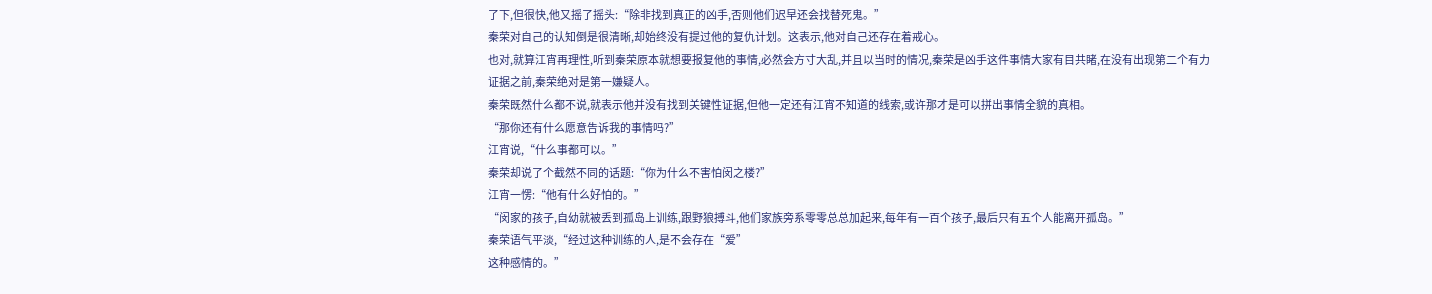了下,但很快,他又摇了摇头:“除非找到真正的凶手,否则他们迟早还会找替死鬼。”
秦荣对自己的认知倒是很清晰,却始终没有提过他的复仇计划。这表示,他对自己还存在着戒心。
也对,就算江宵再理性,听到秦荣原本就想要报复他的事情,必然会方寸大乱,并且以当时的情况,秦荣是凶手这件事情大家有目共睹,在没有出现第二个有力证据之前,秦荣绝对是第一嫌疑人。
秦荣既然什么都不说,就表示他并没有找到关键性证据,但他一定还有江宵不知道的线索,或许那才是可以拼出事情全貌的真相。
“那你还有什么愿意告诉我的事情吗?”
江宵说,“什么事都可以。”
秦荣却说了个截然不同的话题:“你为什么不害怕闵之楼?”
江宵一愣:“他有什么好怕的。”
“闵家的孩子,自幼就被丢到孤岛上训练,跟野狼搏斗,他们家族旁系零零总总加起来,每年有一百个孩子,最后只有五个人能离开孤岛。”
秦荣语气平淡,“经过这种训练的人,是不会存在“爱”
这种感情的。”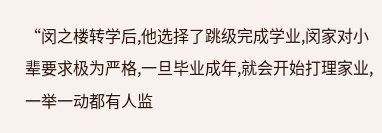“闵之楼转学后,他选择了跳级完成学业,闵家对小辈要求极为严格,一旦毕业成年,就会开始打理家业,一举一动都有人监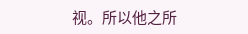视。所以他之所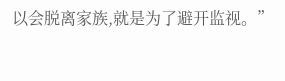以会脱离家族,就是为了避开监视。”